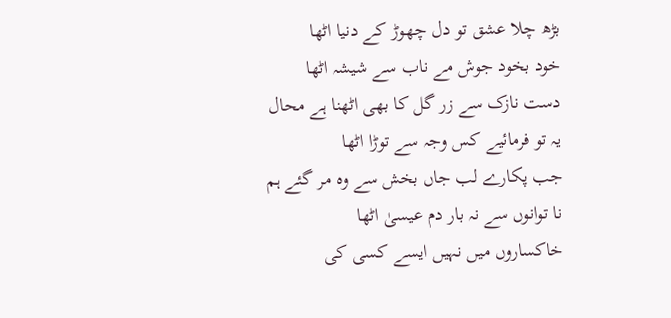بڑھ چلا عشق تو دل چھوڑ کے دنیا اٹھا
خود بخود جوش مے ناب سے شیشہ اٹھا
دست نازک سے زر گل کا بھی اٹھنا ہے محال
یہ تو فرمائیے کس وجہ سے توڑا اٹھا
جب پکارے لب جاں بخش سے وہ مر گئے ہم
نا توانوں سے نہ بار دم عیسیٰ اٹھا
خاکساروں میں نہیں ایسے کسی کی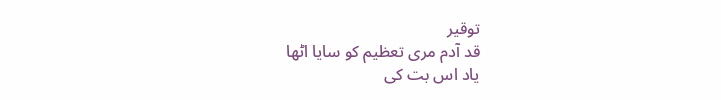توقیر
قد آدم مری تعظیم کو سایا اٹھا
یاد اس بت کی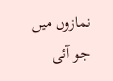نمازوں میں جو آئی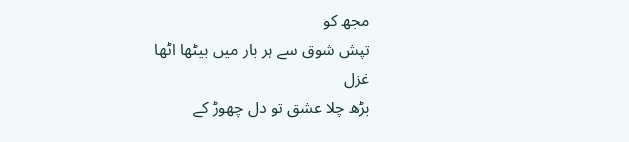مجھ کو
تپش شوق سے ہر بار میں بیٹھا اٹھا
غزل
بڑھ چلا عشق تو دل چھوڑ کے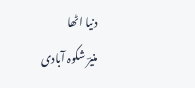دنیا اٹھا
منیرؔ شکوہ آبادی